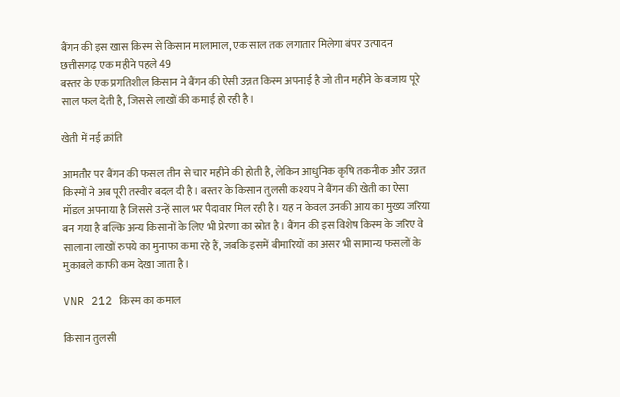बैंगन की इस खास किस्म से किसान मालामाल, एक साल तक लगातार मिलेगा बंपर उत्पादन छत्तीसगढ़ एक महीने पहले 49
बस्तर के एक प्रगतिशील किसान ने बैंगन की ऐसी उन्नत किस्म अपनाई है जो तीन महीने के बजाय पूरे साल फल देती है, जिससे लाखों की कमाई हो रही है।

खेती में नई क्रांति

आमतौर पर बैंगन की फसल तीन से चार महीने की होती है, लेकिन आधुनिक कृषि तकनीक और उन्नत किस्मों ने अब पूरी तस्वीर बदल दी है। बस्तर के किसान तुलसी कश्यप ने बैंगन की खेती का ऐसा मॉडल अपनाया है जिससे उन्हें साल भर पैदावार मिल रही है। यह न केवल उनकी आय का मुख्य जरिया बन गया है बल्कि अन्य किसानों के लिए भी प्रेरणा का स्रोत है। बैंगन की इस विशेष किस्म के जरिए वे सालाना लाखों रुपये का मुनाफा कमा रहे हैं, जबकि इसमें बीमारियों का असर भी सामान्य फसलों के मुकाबले काफी कम देखा जाता है।

VNR 212 किस्म का कमाल

किसान तुलसी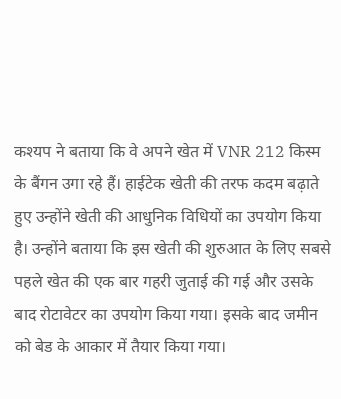कश्यप ने बताया कि वे अपने खेत में VNR 212 किस्म के बैंगन उगा रहे हैं। हाईटेक खेती की तरफ कदम बढ़ाते हुए उन्होंने खेती की आधुनिक विधियों का उपयोग किया है। उन्होंने बताया कि इस खेती की शुरुआत के लिए सबसे पहले खेत की एक बार गहरी जुताई की गई और उसके बाद रोटावेटर का उपयोग किया गया। इसके बाद जमीन को बेड के आकार में तैयार किया गया।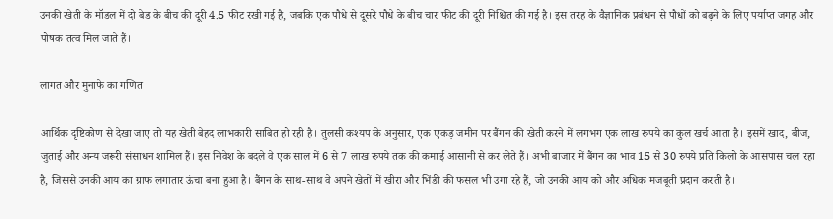उनकी खेती के मॉडल में दो बेड के बीच की दूरी 4.5 फीट रखी गई है, जबकि एक पौधे से दूसरे पौधे के बीच चार फीट की दूरी निश्चित की गई है। इस तरह के वैज्ञानिक प्रबंधन से पौधों को बढ़ने के लिए पर्याप्त जगह और पोषक तत्व मिल जाते हैं।

लागत और मुनाफे का गणित

आर्थिक दृष्टिकोण से देखा जाए तो यह खेती बेहद लाभकारी साबित हो रही है। तुलसी कश्यप के अनुसार, एक एकड़ जमीन पर बैंगन की खेती करने में लगभग एक लाख रुपये का कुल खर्च आता है। इसमें खाद, बीज, जुताई और अन्य जरूरी संसाधन शामिल हैं। इस निवेश के बदले वे एक साल में 6 से 7 लाख रुपये तक की कमाई आसानी से कर लेते हैं। अभी बाजार में बैंगन का भाव 15 से 30 रुपये प्रति किलो के आसपास चल रहा है, जिससे उनकी आय का ग्राफ लगातार ऊंचा बना हुआ है। बैंगन के साथ-साथ वे अपने खेतों में खीरा और भिंडी की फसल भी उगा रहे हैं, जो उनकी आय को और अधिक मजबूती प्रदान करती है।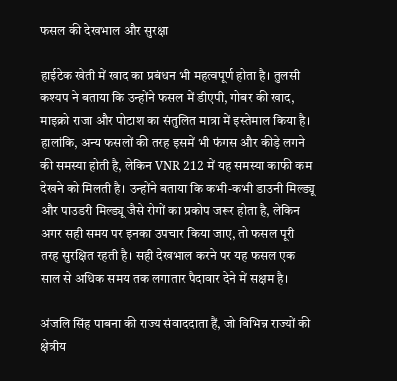फसल की देखभाल और सुरक्षा

हाईटेक खेती में खाद का प्रबंधन भी महत्वपूर्ण होता है। तुलसी कश्यप ने बताया कि उन्होंने फसल में डीएपी, गोबर की खाद, माइक्रो राजा और पोटाश का संतुलित मात्रा में इस्तेमाल किया है। हालांकि, अन्य फसलों की तरह इसमें भी फंगस और कीड़े लगने की समस्या होती है, लेकिन VNR 212 में यह समस्या काफी कम देखने को मिलती है। उन्होंने बताया कि कभी-कभी डाउनी मिल्ड्यू और पाउडरी मिल्ड्यू जैसे रोगों का प्रकोप जरूर होता है, लेकिन अगर सही समय पर इनका उपचार किया जाए, तो फसल पूरी तरह सुरक्षित रहती है। सही देखभाल करने पर यह फसल एक साल से अधिक समय तक लगातार पैदावार देने में सक्षम है।

अंजलि सिंह पाबना की राज्य संवाददाता हैं, जो विभिन्न राज्यों की क्षेत्रीय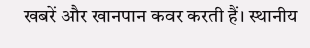खबरें और खानपान कवर करती हैं। स्थानीय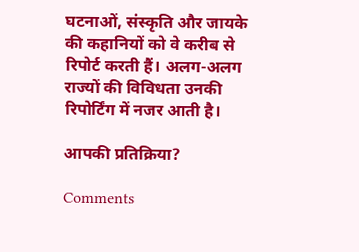घटनाओं, संस्कृति और जायके की कहानियों को वे करीब से रिपोर्ट करती हैं। अलग-अलग राज्यों की विविधता उनकी रिपोर्टिंग में नजर आती है।

आपकी प्रतिक्रिया?

Comments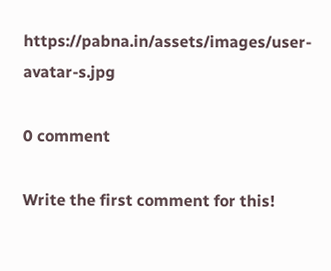https://pabna.in/assets/images/user-avatar-s.jpg

0 comment

Write the first comment for this!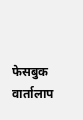फेसबुक वार्तालाप